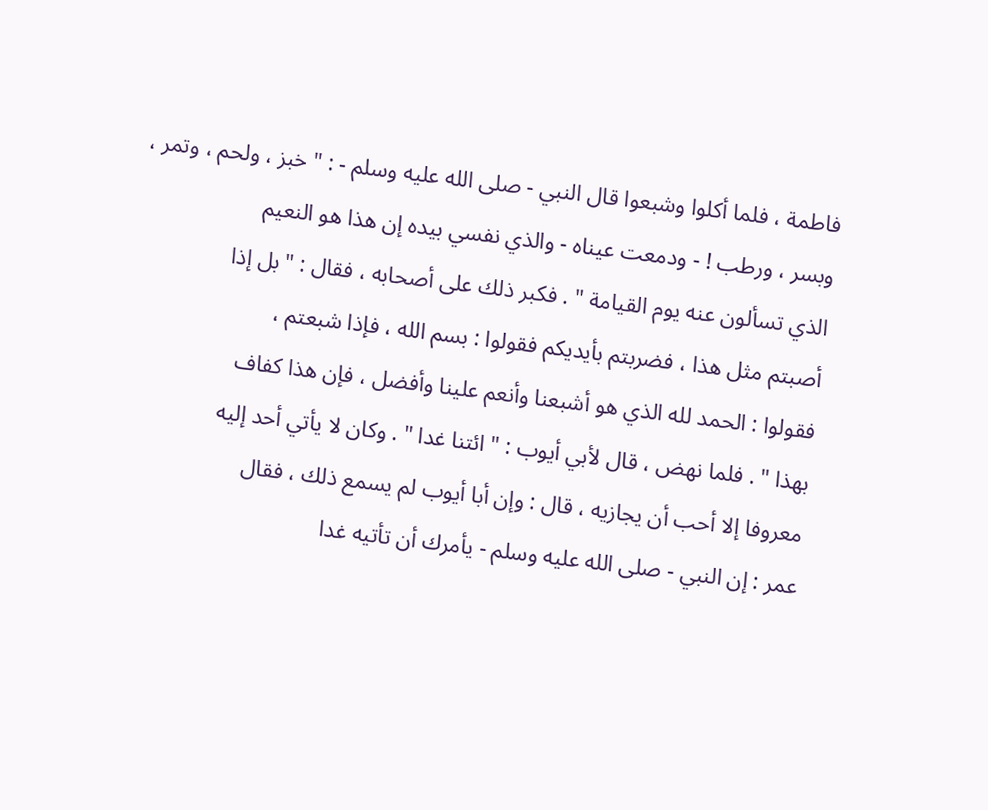فاطمة ، فلما أكلوا وشبعوا قال النبي - صلى الله عليه وسلم - : " خبز ، ولحم ، وتمر ،
وبسر ، ورطب ! - ودمعت عيناه - والذي نفسي بيده إن هذا هو النعيم
الذي تسألون عنه يوم القيامة " . فكبر ذلك على أصحابه ، فقال : " بل إذا
أصبتم مثل هذا ، فضربتم بأيديكم فقولوا : بسم الله ، فإذا شبعتم ،
فقولوا : الحمد لله الذي هو أشبعنا وأنعم علينا وأفضل ، فإن هذا كفاف
بهذا " . فلما نهض ، قال لأبي أيوب : " ائتنا غدا " . وكان لا يأتي أحد إليه
معروفا إلا أحب أن يجازيه ، قال : وإن أبا أيوب لم يسمع ذلك ، فقال
عمر : إن النبي - صلى الله عليه وسلم - يأمرك أن تأتيه غدا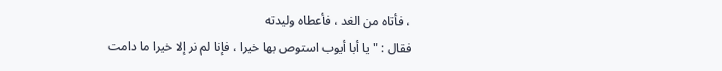، فأتاه من الغد ، فأعطاه وليدته
فقال : " يا أبا أيوب استوص بها خيرا ، فإنا لم نر إلا خيرا ما دامت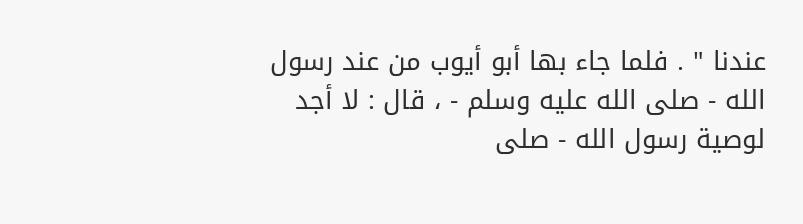عندنا " . فلما جاء بها أبو أيوب من عند رسول الله - صلى الله عليه وسلم - ، قال : لا أجد
لوصية رسول الله - صلى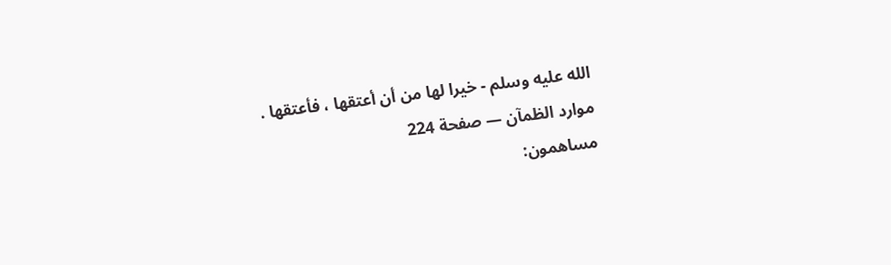الله عليه وسلم - خيرا لها من أن أعتقها ، فأعتقها .
موارد الظمآن — صفحة 224
مساهمون: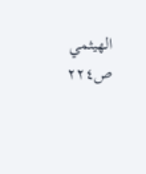الهيثمي
ص٢٢٤